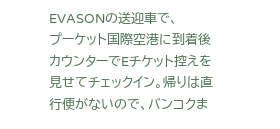EVASONの送迎車で、
プーケット国際空港に到着後 カウンターでEチケット控えを
見せてチェックイン。帰りは直行便がないので、バンコクま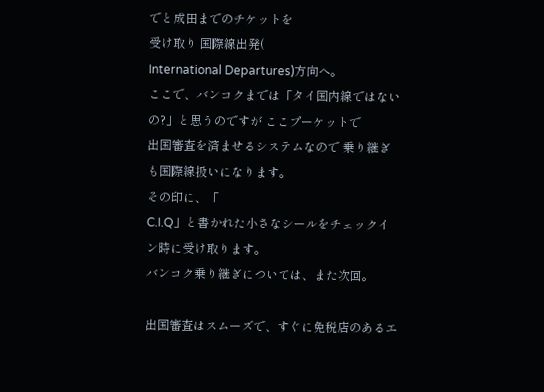でと成田までのチケットを
受け取り 国際線出発(
International Departures)方向へ。
ここで、バンコクまでは「タイ国内線ではないの?」と思うのですが ここプーケットで
出国審査を済ませるシステムなので 乗り継ぎも国際線扱いになります。
その印に、「
C.I.Q」と書かれた小さなシールをチェックイン時に受け取ります。
バンコク乗り継ぎについては、また次回。

出国審査はスムーズで、すぐに免税店のあるエ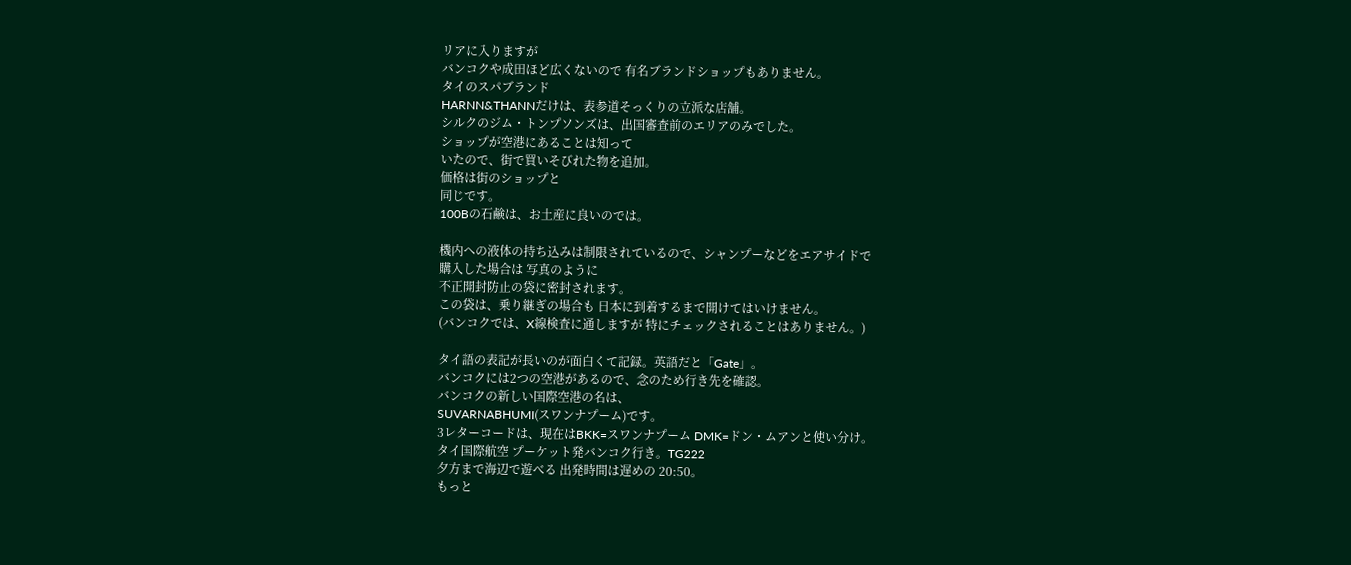リアに入りますが
バンコクや成田ほど広くないので 有名ブランドショップもありません。
タイのスパブランド
HARNN&THANNだけは、表参道そっくりの立派な店舗。
シルクのジム・トンプソンズは、出国審査前のエリアのみでした。
ショップが空港にあることは知って
いたので、街で買いそびれた物を追加。
価格は街のショップと
同じです。
100Bの石鹸は、お土産に良いのでは。

機内への液体の持ち込みは制限されているので、シャンプーなどをエアサイドで
購入した場合は 写真のように
不正開封防止の袋に密封されます。
この袋は、乗り継ぎの場合も 日本に到着するまで開けてはいけません。
(バンコクでは、X線検査に通しますが 特にチェックされることはありません。)

タイ語の表記が長いのが面白くて記録。英語だと「Gate」。
バンコクには2つの空港があるので、念のため行き先を確認。
バンコクの新しい国際空港の名は、
SUVARNABHUMI(スワンナプーム)です。
3レターコードは、現在はBKK=スワンナプーム DMK=ドン・ムアンと使い分け。
タイ国際航空 プーケット発バンコク行き。TG222
夕方まで海辺で遊べる 出発時間は遅めの 20:50。
もっと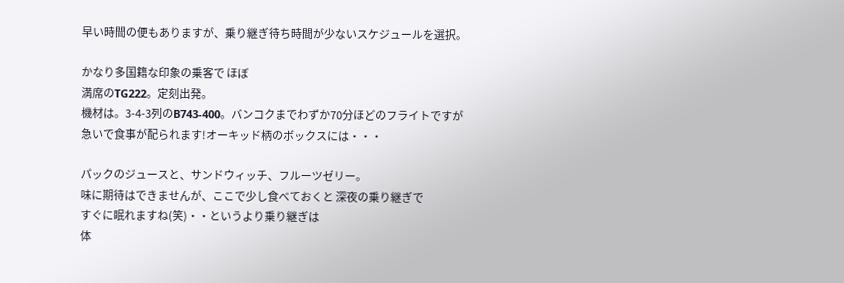早い時間の便もありますが、乗り継ぎ待ち時間が少ないスケジュールを選択。

かなり多国籍な印象の乗客で ほぼ
満席のTG222。定刻出発。
機材は。3-4-3列のB743-400。バンコクまでわずか70分ほどのフライトですが
急いで食事が配られます!オーキッド柄のボックスには・・・

パックのジュースと、サンドウィッチ、フルーツゼリー。
味に期待はできませんが、ここで少し食べておくと 深夜の乗り継ぎで
すぐに眠れますね(笑)・・というより乗り継ぎは
体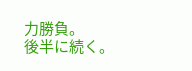力勝負。
後半に続く。